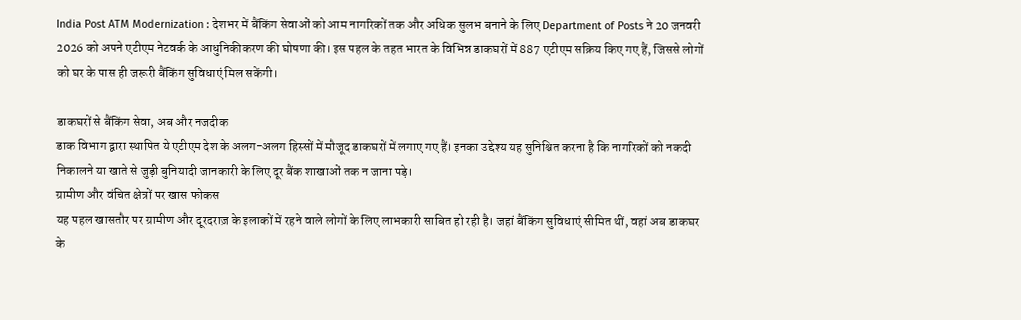India Post ATM Modernization : देशभर में बैंकिंग सेवाओं को आम नागरिकों तक और अधिक सुलभ बनाने के लिए Department of Posts ने 20 जनवरी 2026 को अपने एटीएम नेटवर्क के आधुनिकीकरण की घोषणा की। इस पहल के तहत भारत के विभिन्न डाकघरों में 887 एटीएम सक्रिय किए गए हैं, जिससे लोगों को घर के पास ही जरूरी बैंकिंग सुविधाएं मिल सकेंगी।

डाकघरों से बैंकिंग सेवा, अब और नजदीक
डाक विभाग द्वारा स्थापित ये एटीएम देश के अलग-अलग हिस्सों में मौजूद डाकघरों में लगाए गए हैं। इनका उद्देश्य यह सुनिश्चित करना है कि नागरिकों को नकदी निकालने या खाते से जुड़ी बुनियादी जानकारी के लिए दूर बैंक शाखाओं तक न जाना पड़े।
ग्रामीण और वंचित क्षेत्रों पर खास फोकस
यह पहल खासतौर पर ग्रामीण और दूरदराज़ के इलाकों में रहने वाले लोगों के लिए लाभकारी साबित हो रही है। जहां बैंकिंग सुविधाएं सीमित थीं, वहां अब डाकघर के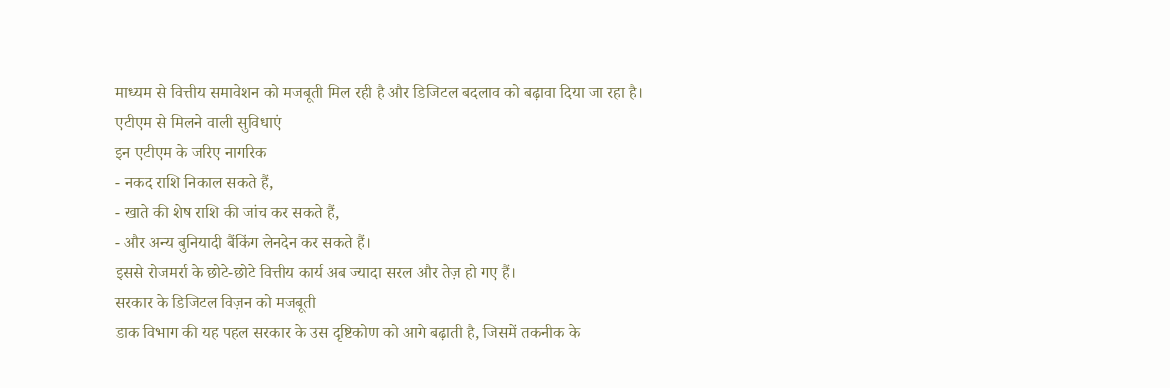माध्यम से वित्तीय समावेशन को मजबूती मिल रही है और डिजिटल बदलाव को बढ़ावा दिया जा रहा है।
एटीएम से मिलने वाली सुविधाएं
इन एटीएम के जरिए नागरिक
- नकद राशि निकाल सकते हैं,
- खाते की शेष राशि की जांच कर सकते हैं,
- और अन्य बुनियादी बैंकिंग लेनदेन कर सकते हैं।
इससे रोजमर्रा के छोटे-छोटे वित्तीय कार्य अब ज्यादा सरल और तेज़ हो गए हैं।
सरकार के डिजिटल विज़न को मजबूती
डाक विभाग की यह पहल सरकार के उस दृष्टिकोण को आगे बढ़ाती है, जिसमें तकनीक के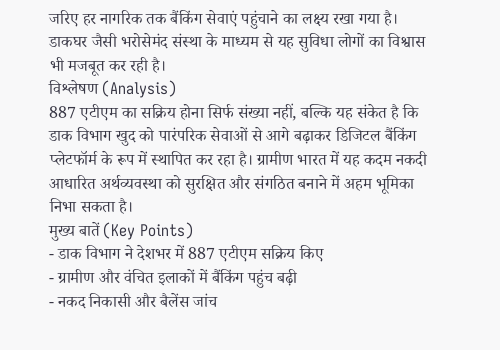जरिए हर नागरिक तक बैंकिंग सेवाएं पहुंचाने का लक्ष्य रखा गया है। डाकघर जैसी भरोसेमंद संस्था के माध्यम से यह सुविधा लोगों का विश्वास भी मजबूत कर रही है।
विश्लेषण (Analysis)
887 एटीएम का सक्रिय होना सिर्फ संख्या नहीं, बल्कि यह संकेत है कि डाक विभाग खुद को पारंपरिक सेवाओं से आगे बढ़ाकर डिजिटल बैंकिंग प्लेटफॉर्म के रूप में स्थापित कर रहा है। ग्रामीण भारत में यह कदम नकदी आधारित अर्थव्यवस्था को सुरक्षित और संगठित बनाने में अहम भूमिका निभा सकता है।
मुख्य बातें (Key Points)
- डाक विभाग ने देशभर में 887 एटीएम सक्रिय किए
- ग्रामीण और वंचित इलाकों में बैंकिंग पहुंच बढ़ी
- नकद निकासी और बैलेंस जांच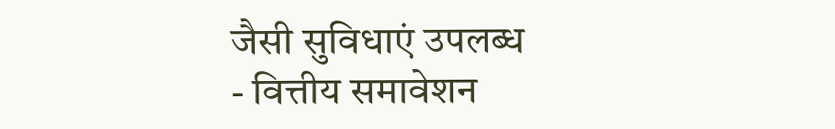जैसी सुविधाएं उपलब्ध
- वित्तीय समावेशन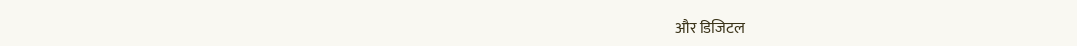और डिजिटल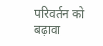परिवर्तन को बढ़ावा